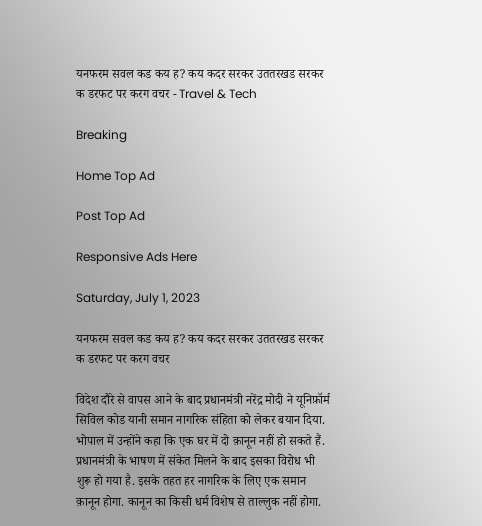यनफरम सवल कड कय ह? कय कदर सरकर उततरखड सरकर क डरफट पर करग वचर - Travel & Tech

Breaking

Home Top Ad

Post Top Ad

Responsive Ads Here

Saturday, July 1, 2023

यनफरम सवल कड कय ह? कय कदर सरकर उततरखड सरकर क डरफट पर करग वचर

विदेश दौरे से वापस आने के बाद प्रधानमंत्री नरेंद्र मोदी ने यूनिफ़ॉर्म सिविल कोड यानी समान नागरिक संहिता को लेकर बयान दिया. भोपाल में उन्होंने कहा कि एक घर में दो क़ानून नहीं हो सकते हैं. प्रधानमंत्री के भाषण में संकेत मिलने के बाद इसका विरोध भी शुरू हो गया है. इसके तहत हर नागरिक के लिए एक समान क़ानून होगा. कानून का किसी धर्म विशेष से ताल्लुक नहीं होगा.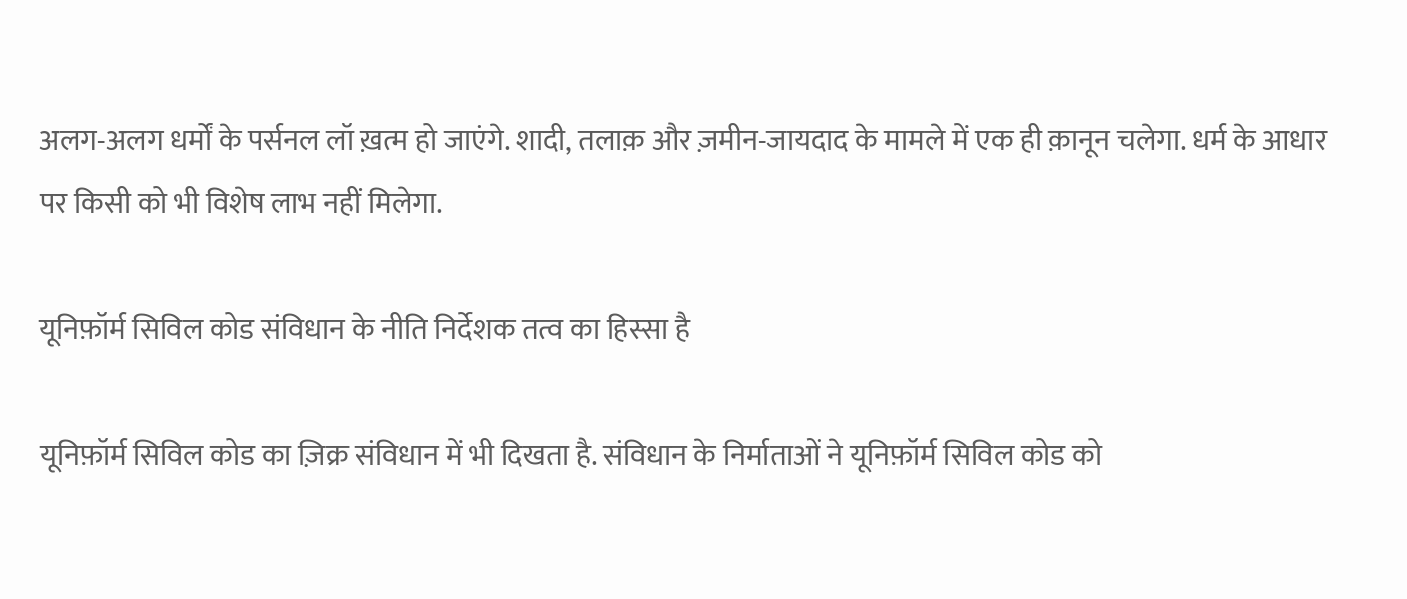अलग-अलग धर्मों के पर्सनल लॉ ख़त्म हो जाएंगे. शादी, तलाक़ और ज़मीन-जायदाद के मामले में एक ही क़ानून चलेगा. धर्म के आधार पर किसी को भी विशेष लाभ नहीं मिलेगा.

यूनिफ़ॉर्म सिविल कोड संविधान के नीति निर्देशक तत्व का हिस्सा है

यूनिफ़ॉर्म सिविल कोड का ज़िक्र संविधान में भी दिखता है. संविधान के निर्माताओं ने यूनिफ़ॉर्म सिविल कोड को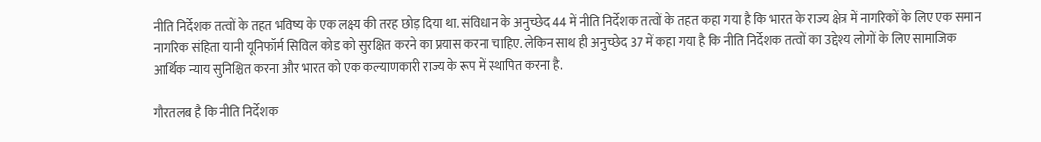नीति निर्देशक तत्वों के तहत भविष्य के एक लक्ष्य की तरह छोड़ दिया था. संविधान के अनुच्छेद 44 में नीति निर्देशक तत्वों के तहत कहा गया है कि भारत के राज्य क्षेत्र में नागरिकों के लिए एक समान नागरिक संहिता यानी यूनिफॉर्म सिविल कोड को सुरक्षित करने का प्रयास करना चाहिए. लेकिन साथ ही अनुच्छेद 37 में कहा गया है कि नीति निर्देशक तत्वों का उद्देश्य लोगों के लिए सामाजिक आर्थिक न्याय सुनिश्चित करना और भारत को एक कल्याणकारी राज्य के रूप में स्थापित करना है.

गौरतलब है कि नीति निर्देशक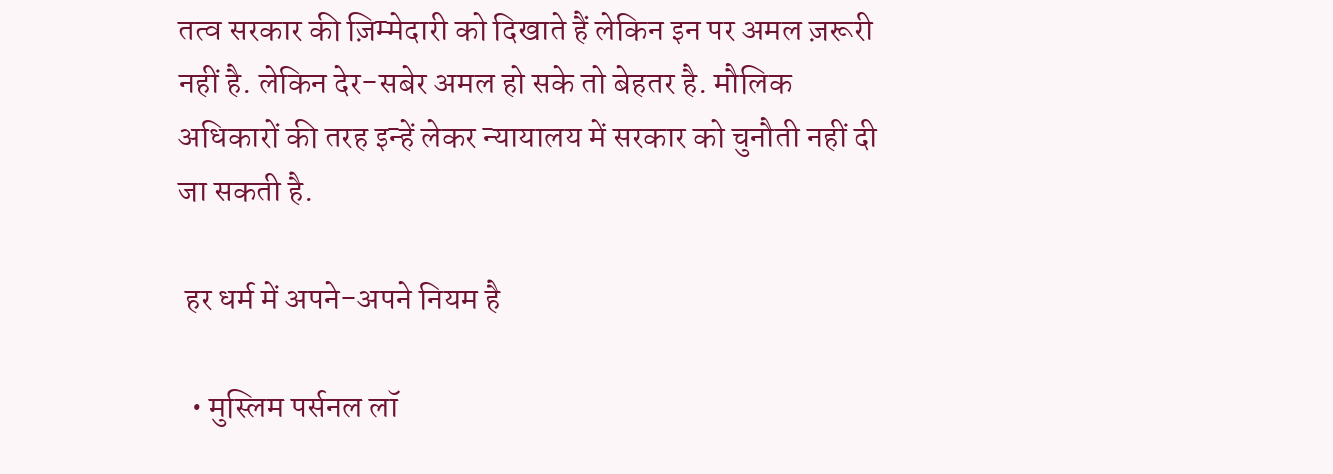तत्व सरकार की ज़िम्मेदारी को दिखाते हैं लेकिन इन पर अमल ज़रूरी नहीं है. लेकिन देर-सबेर अमल हो सके तो बेहतर है. मौलिक अधिकारों की तरह इन्हें लेकर न्यायालय में सरकार को चुनौती नहीं दी जा सकती है.

 हर धर्म में अपने-अपने नियम है

  • मुस्लिम पर्सनल लॉ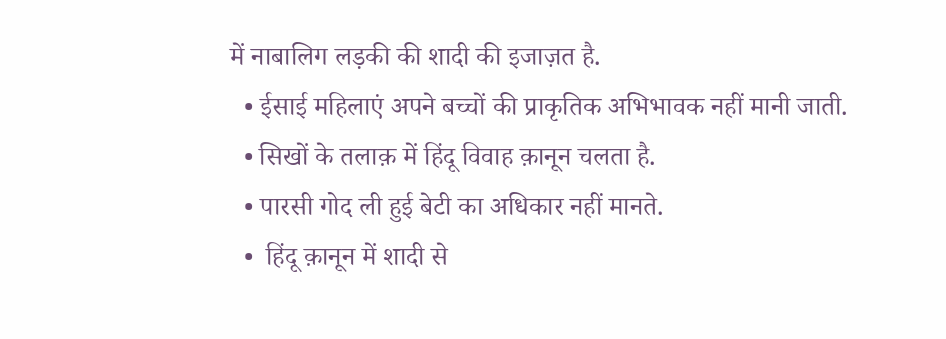में नाबालिग लड़की की शादी की इजाज़त है.
  • ईसाई महिलाएं अपने बच्चों की प्राकृतिक अभिभावक नहीं मानी जाती.
  • सिखों के तलाक़ में हिंदू विवाह क़ानून चलता है.
  • पारसी गोद ली हुई बेटी का अधिकार नहीं मानते.
  •  हिंदू क़ानून में शादी से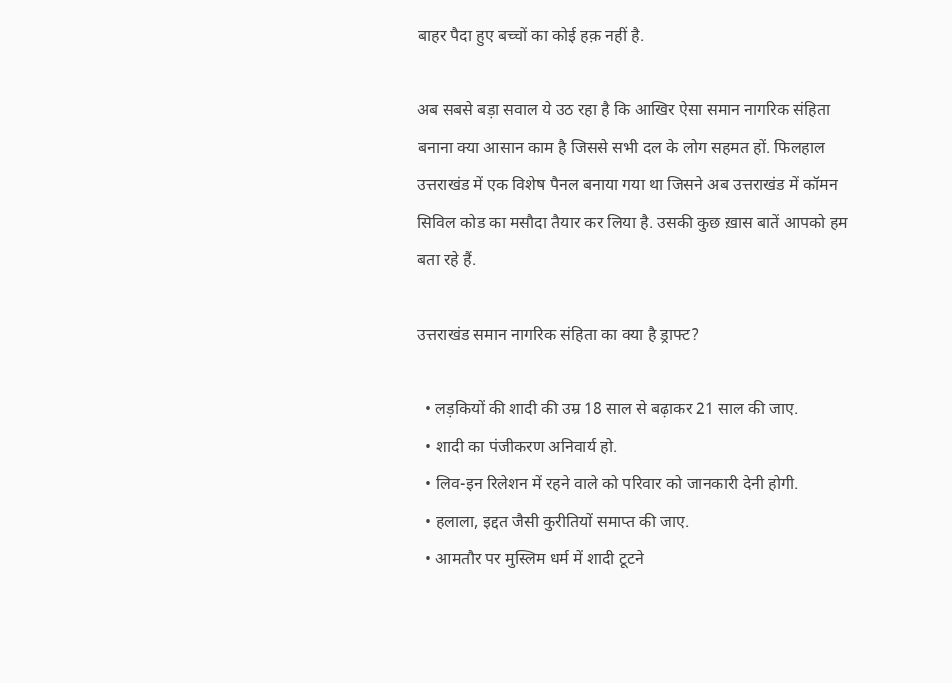बाहर पैदा हुए बच्चों का कोई हक़ नहीं है.

अब सबसे बड़ा सवाल ये उठ रहा है कि आखिर ऐसा समान नागरिक संहिता बनाना क्या आसान काम है जिससे सभी दल के लोग सहमत हों. फिलहाल उत्तराखंड में एक विशेष पैनल बनाया गया था जिसने अब उत्तराखंड में कॉमन सिविल कोड का मसौदा तैयार कर लिया है. उसकी कुछ ख़ास बातें आपको हम बता रहे हैं.

उत्तराखंड समान नागरिक संहिता का क्या है ड्राफ्ट?

  • लड़कियों की शादी की उम्र 18 साल से बढ़ाकर 21 साल की जाए.
  • शादी का पंजीकरण अनिवार्य हो.
  • लिव-इन रिलेशन में रहने वाले को परिवार को जानकारी देनी होगी.
  • हलाला, इद्दत जैसी कुरीतियों समाप्त की जाए.
  • आमतौर पर मुस्लिम धर्म में शादी टूटने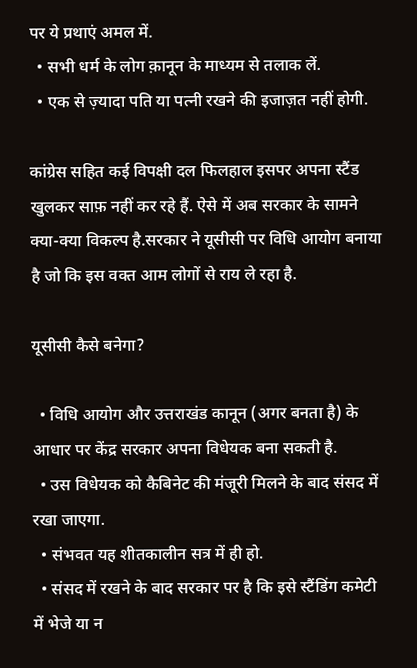पर ये प्रथाएं अमल में.
  • सभी धर्म के लोग क़ानून के माध्यम से तलाक लें.
  • एक से ज़्यादा पति या पत्नी रखने की इजाज़त नहीं होगी.

कांग्रेस सहित कई विपक्षी दल फिलहाल इसपर अपना स्टैंड खुलकर साफ़ नहीं कर रहे हैं. ऐसे में अब सरकार के सामने क्या-क्या विकल्प है.सरकार ने यूसीसी पर विधि आयोग बनाया है जो कि इस वक्त आम लोगों से राय ले रहा है.

यूसीसी कैसे बनेगा?

  • विधि आयोग और उत्तराखंड कानून (अगर बनता है) के आधार पर केंद्र सरकार अपना विधेयक बना सकती है.
  • उस विधेयक को कैबिनेट की मंजूरी मिलने के बाद संसद में रखा जाएगा.
  • संभवत यह शीतकालीन सत्र में ही हो.
  • संसद में रखने के बाद सरकार पर है कि इसे स्टैंडिंग कमेटी में भेजे या न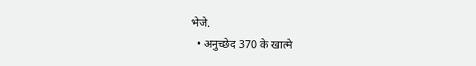भेजे.
  • अनुच्छेद 370 के खात्मे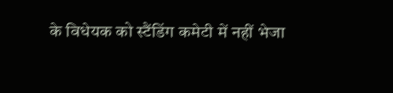के विधेयक को स्टैंडिंग कमेटी में नहीं भेजा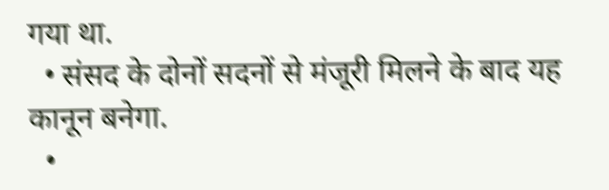गया था.
  • संसद के दोनों सदनों से मंजूरी मिलने के बाद यह कानून बनेगा.
  •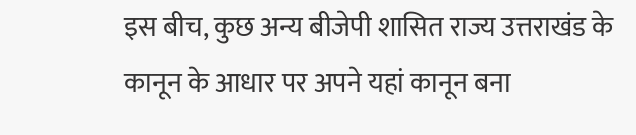इस बीच, कुछ अन्य बीजेपी शासित राज्य उत्तराखंड के कानून के आधार पर अपने यहां कानून बना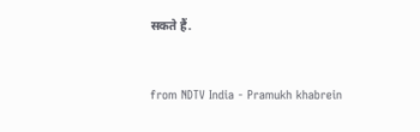सकते हैं.


from NDTV India - Pramukh khabrein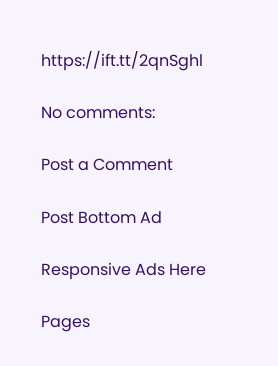https://ift.tt/2qnSghl

No comments:

Post a Comment

Post Bottom Ad

Responsive Ads Here

Pages